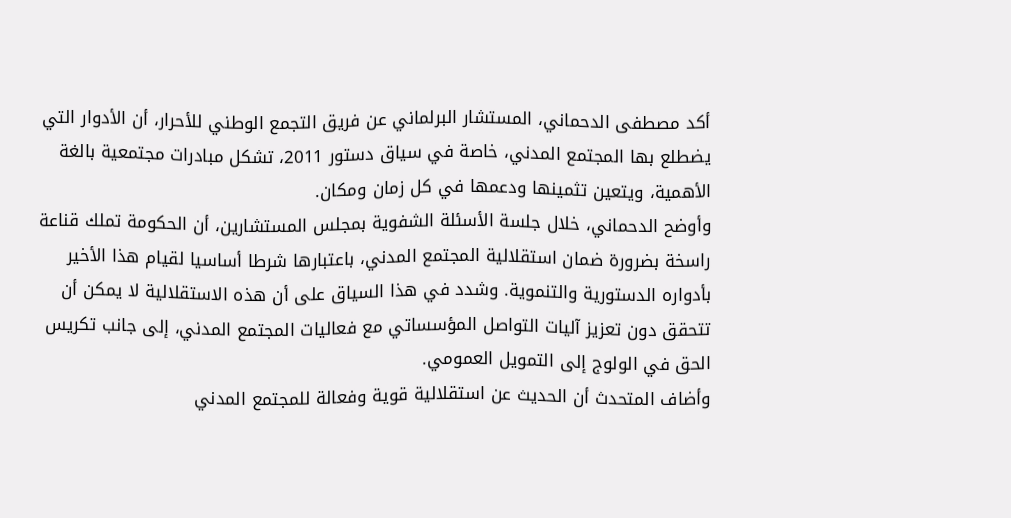أكد مصطفى الدحماني، المستشار البرلماني عن فريق التجمع الوطني للأحرار، أن الأدوار التي يضطلع بها المجتمع المدني، خاصة في سياق دستور 2011، تشكل مبادرات مجتمعية بالغة الأهمية، ويتعين تثمينها ودعمها في كل زمان ومكان.
وأوضح الدحماني، خلال جلسة الأسئلة الشفوية بمجلس المستشارين، أن الحكومة تملك قناعة راسخة بضرورة ضمان استقلالية المجتمع المدني، باعتبارها شرطا أساسيا لقيام هذا الأخير بأدواره الدستورية والتنموية. وشدد في هذا السياق على أن هذه الاستقلالية لا يمكن أن تتحقق دون تعزيز آليات التواصل المؤسساتي مع فعاليات المجتمع المدني، إلى جانب تكريس الحق في الولوج إلى التمويل العمومي.
وأضاف المتحدث أن الحديث عن استقلالية قوية وفعالة للمجتمع المدني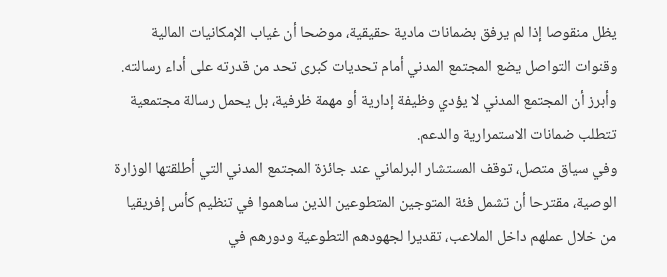يظل منقوصا إذا لم يرفق بضمانات مادية حقيقية، موضحا أن غياب الإمكانيات المالية وقنوات التواصل يضع المجتمع المدني أمام تحديات كبرى تحد من قدرته على أداء رسالته. وأبرز أن المجتمع المدني لا يؤدي وظيفة إدارية أو مهمة ظرفية، بل يحمل رسالة مجتمعية تتطلب ضمانات الاستمرارية والدعم.
وفي سياق متصل، توقف المستشار البرلماني عند جائزة المجتمع المدني التي أطلقتها الوزارة الوصية، مقترحا أن تشمل فئة المتوجين المتطوعين الذين ساهموا في تنظيم كأس إفريقيا من خلال عملهم داخل الملاعب، تقديرا لجهودهم التطوعية ودورهم في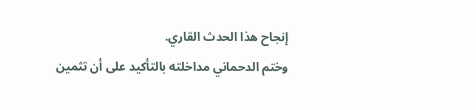إنجاح هذا الحدث القاري.
وختم الدحماني مداخلته بالتأكيد على أن تثمين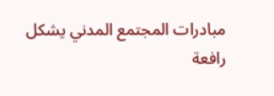مبادرات المجتمع المدني يشكل رافعة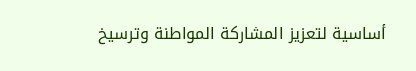أساسية لتعزيز المشاركة المواطنة وترسيخ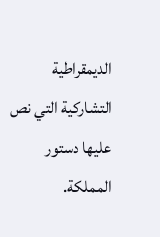الديمقراطية التشاركية التي نص عليها دستور المملكة.